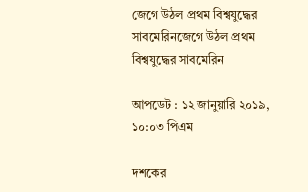জেগে উঠল প্রথম বিশ্বযুদ্ধের সাবমেরিনজেগে উঠল প্রথম বিশ্বযুদ্ধের সাবমেরিন

আপডেট : ১২ জানুয়ারি ২০১৯, ১০:০৩ পিএম

দশকের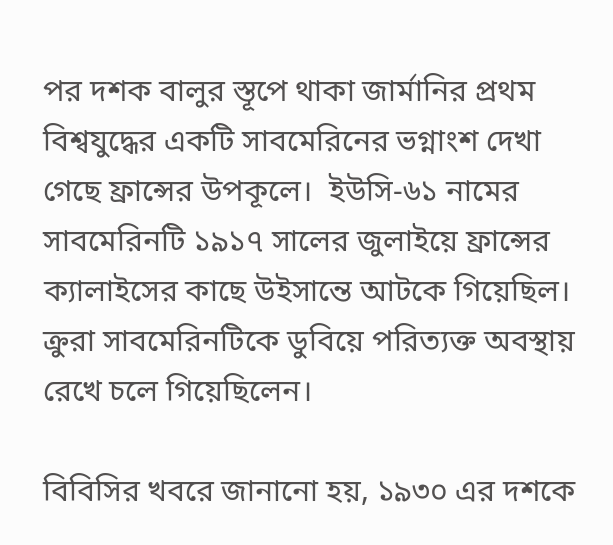পর দশক বালুর স্তূপে থাকা জার্মানির প্রথম বিশ্বযুদ্ধের একটি সাবমেরিনের ভগ্নাংশ দেখা গেছে ফ্রান্সের উপকূলে।  ইউসি-৬১ নামের সাবমেরিনটি ১৯১৭ সালের জুলাইয়ে ফ্রান্সের ক্যালাইসের কাছে উইসান্তে আটকে গিয়েছিল। ক্রুরা সাবমেরিনটিকে ডুবিয়ে পরিত্যক্ত অবস্থায় রেখে চলে গিয়েছিলেন।

বিবিসির খবরে জানানো হয়, ১৯৩০ এর দশকে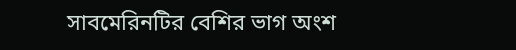সাবমেরিনটির বেশির ভাগ অংশ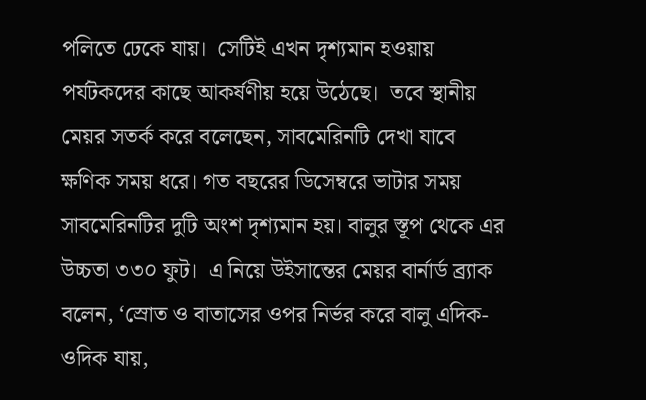পলিতে ঢেকে যায়।  সেটিই এখন দৃশ্যমান হওয়ায় পর্যটকদের কাছে আকর্ষণীয় হয়ে উঠেছে।  তবে স্থানীয় মেয়র সতর্ক করে বলেছেন, সাবমেরিনটি দেখা যাবে ক্ষণিক সময় ধরে। গত বছরের ডিসেম্বরে ভাটার সময় সাবমেরিনটির দুটি অংশ দৃশ্যমান হয়। বালুর স্তূপ থেকে এর উচ্চতা ৩৩০ ফুট।  এ নিয়ে উইসান্তের মেয়র বার্নার্ড ব্র্যাক বলেন, ‘স্রোত ও বাতাসের ওপর নির্ভর করে বালু এদিক-ওদিক যায়,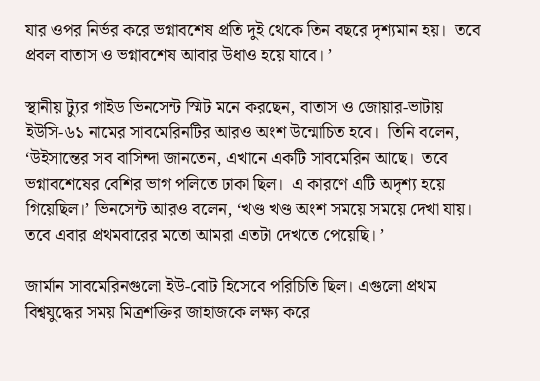যার ওপর নির্ভর করে ভগ্নাবশেষ প্রতি দুই থেকে তিন বছরে দৃশ্যমান হয়।  তবে প্রবল বাতাস ও ভগ্নাবশেষ আবার উধাও হয়ে যাবে। ’

স্থানীয় ট্যুর গাইড ভিনসেন্ট স্মিট মনে করছেন, বাতাস ও জোয়ার-ভাটায় ইউসি-৬১ নামের সাবমেরিনটির আরও অংশ উন্মোচিত হবে।  তিনি বলেন, ‘উইসান্তের সব বাসিন্দা জানতেন, এখানে একটি সাবমেরিন আছে।  তবে ভগ্নাবশেষের বেশির ভাগ পলিতে ঢাকা ছিল।  এ কারণে এটি অদৃশ্য হয়ে গিয়েছিল।’ ভিনসেন্ট আরও বলেন, ‘খণ্ড খণ্ড অংশ সময়ে সময়ে দেখা যায়। তবে এবার প্রথমবারের মতো আমরা এতটা দেখতে পেয়েছি। ’

জার্মান সাবমেরিনগুলো ইউ-বোট হিসেবে পরিচিতি ছিল। এগুলো প্রথম বিশ্বযুদ্ধের সময় মিত্রশক্তির জাহাজকে লক্ষ্য করে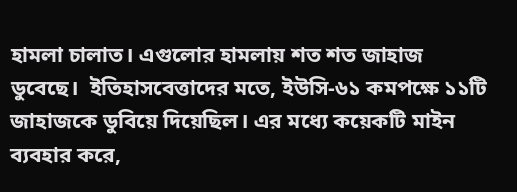হামলা চালাত। এগুলোর হামলায় শত শত জাহাজ ডুবেছে।  ইতিহাসবেত্তাদের মতে, ইউসি-৬১ কমপক্ষে ১১টি জাহাজকে ডুবিয়ে দিয়েছিল। এর মধ্যে কয়েকটি মাইন ব্যবহার করে,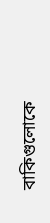বাকিগুলোকে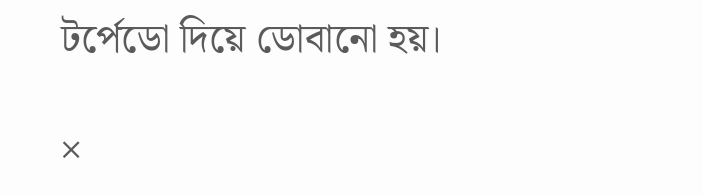টর্পেডো দিয়ে ডোবানো হয়।

×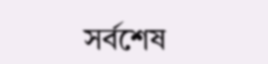সর্বশেষ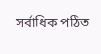সর্বাধিক পঠিত